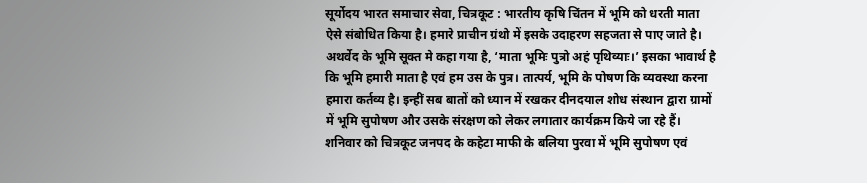सूर्योदय भारत समाचार सेवा, चित्रकूट : भारतीय कृषि चिंतन में भूमि को धरती माता ऐसे संबोधित किया है। हमारे प्राचीन ग्रंथो में इसके उदाहरण सहजता से पाए जाते है। अथर्वेद के भूमि सूक्त मे कहा गया है, ‘माता भूमिः पुत्रो अहं पृथिव्याः।’ इसका भावार्थ है कि भूमि हमारी माता है एवं हम उस के पुत्र। तात्पर्य, भूमि के पोषण कि व्यवस्था करना हमारा कर्तव्य है। इन्हीं सब बातों को ध्यान में रखकर दीनदयाल शोध संस्थान द्वारा ग्रामों में भूमि सुपोषण और उसके संरक्षण को लेकर लगातार कार्यक्रम किये जा रहे हैं।
शनिवार को चित्रकूट जनपद के कहेटा माफी के बलिया पुरवा में भूमि सुपोषण एवं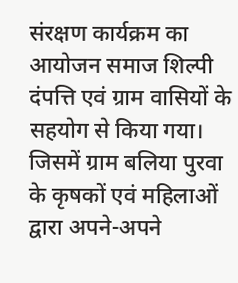संरक्षण कार्यक्रम का आयोजन समाज शिल्पी दंपत्ति एवं ग्राम वासियों के सहयोग से किया गया। जिसमें ग्राम बलिया पुरवा के कृषकों एवं महिलाओं द्वारा अपने-अपने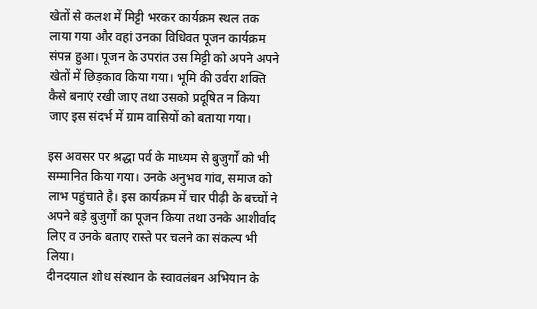खेतों से कलश में मिट्टी भरकर कार्यक्रम स्थल तक लाया गया और वहां उनका विधिवत पूजन कार्यक्रम संपन्न हुआ। पूजन के उपरांत उस मिट्टी को अपने अपने खेतों में छिड़काव किया गया। भूमि की उर्वरा शक्ति कैसे बनाएं रखी जाए तथा उसको प्रदूषित न किया जाए इस संदर्भ में ग्राम वासियों को बताया गया।

इस अवसर पर श्रद्धा पर्व के माध्यम से बुजुर्गों को भी सम्मानित किया गया। उनके अनुभव गांव, समाज को लाभ पहुंचाते है। इस कार्यक्रम में चार पीढ़ी के बच्चों ने अपने बड़े बुजुर्गों का पूजन किया तथा उनके आशीर्वाद लिए व उनके बताए रास्ते पर चलने का संकल्प भी लिया।
दीनदयाल शोध संस्थान के स्वावलंबन अभियान के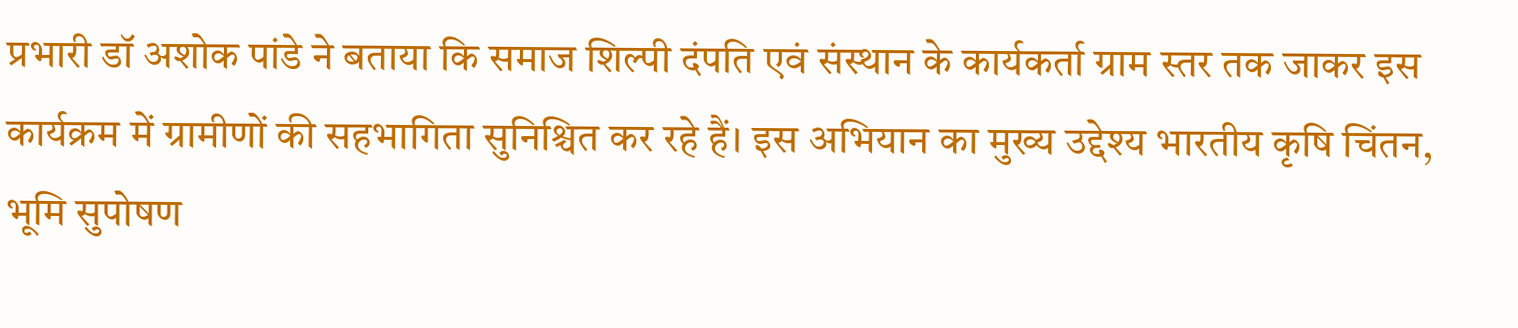प्रभारी डॉ अशोक पांडे ने बताया कि समाज शिल्पी दंपति एवं संस्थान के कार्यकर्ता ग्राम स्तर तक जाकर इस कार्यक्रम में ग्रामीणों की सहभागिता सुनिश्चित कर रहे हैं। इस अभियान का मुख्य उद्देश्य भारतीय कृषि चिंतन, भूमि सुपोषण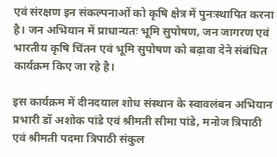एवं संरक्षण इन संकल्पनाओं को कृषि क्षेत्र में पुनःस्थापित करना है। जन अभियान में प्राधान्यतः भूमि सुपोषण, जन जागरण एवं भारतीय कृषि चिंतन एवं भूमि सुपोषण को बढ़ावा देने संबंधित कार्यक्रम किए जा रहे है।

इस कार्यक्रम में दीनदयाल शोध संस्थान के स्वावलंबन अभियान प्रभारी डॉ अशोक पांडे एवं श्रीमती सीमा पांडे, मनोज त्रिपाठी एवं श्रीमती पदमा त्रिपाठी संकुल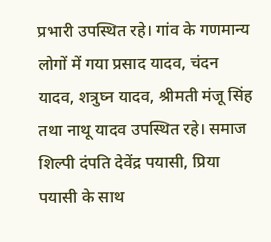प्रभारी उपस्थित रहे। गांव के गणमान्य लोगों में गया प्रसाद यादव, चंदन यादव, शत्रुघ्न यादव, श्रीमती मंजू सिंह तथा नाथू यादव उपस्थित रहे। समाज शिल्पी दंपति देवेंद्र पयासी, प्रिया पयासी के साथ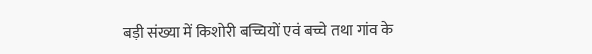बड़ी संख्या में किशोरी बच्चियों एवं बच्चे तथा गांव के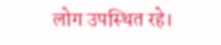लोग उपस्थित रहे।